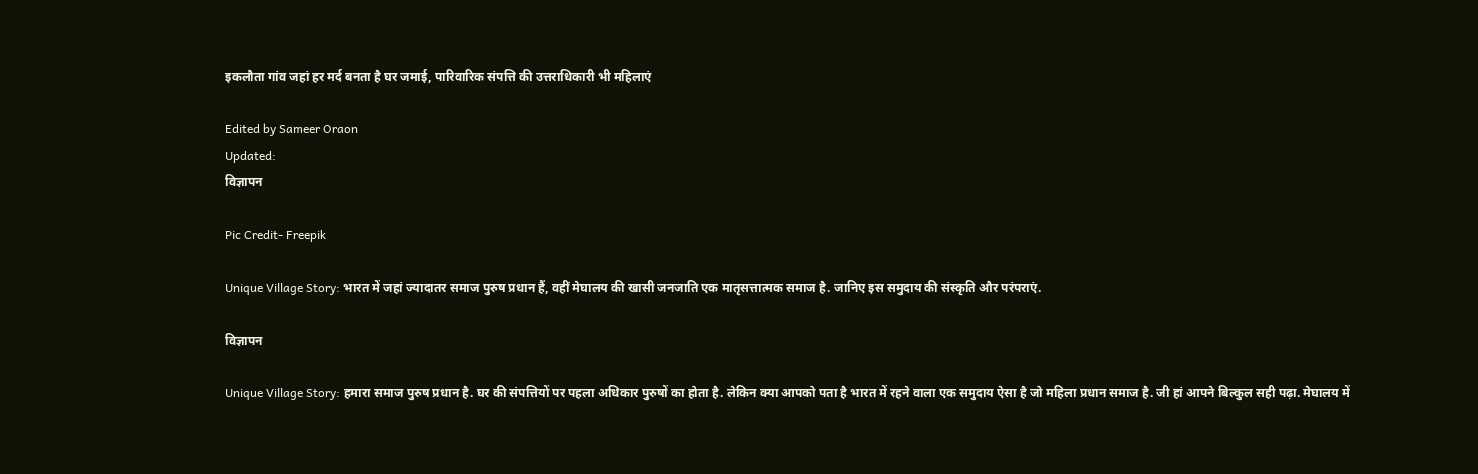इकलौता गांव जहां हर मर्द बनता है घर जमाई, पारिवारिक संपत्ति की उत्तराधिकारी भी महिलाएं

Edited by Sameer Oraon
Updated:
विज्ञापन

Pic Credit- Freepik

Unique Village Story: भारत में जहां ज्यादातर समाज पुरुष प्रधान हैं, वहीं मेघालय की खासी जनजाति एक मातृसत्तात्मक समाज है. जानिए इस समुदाय की संस्कृति और परंपराएं.

विज्ञापन

Unique Village Story: हमारा समाज पुरुष प्रधान है. घर की संपत्तियों पर पहला अधिकार पुरुषों का होता है. लेकिन क्या आपको पता है भारत में रहने वाला एक समुदाय ऐसा है जो महिला प्रधान समाज है. जी हां आपने बिल्कुल सही पढ़ा. मेघालय में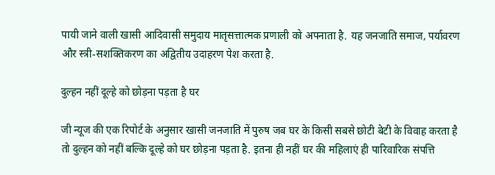पायी जाने वाली खासी आदिवासी समुदाय मातृसत्तात्मक प्रणाली को अपनाता है. यह जनजाति समाज, पर्यावरण और स्त्री-सशक्तिकरण का अद्वितीय उदाहरण पेश करता है.

दुल्हन नहीं दूल्हे को छोड़ना पड़ता है घर

जी न्यूज की एक रिपोर्ट के अनुसार खासी जनजाति में पुरुष जब घर के किसी सबसे छोटी बेटी के विवाह करता है तो दुल्हन को नहीं बल्कि दूल्हे को घर छोड़ना पड़ता है. इतना ही नहीं घर की महिलाएं ही पारिवारिक संपत्ति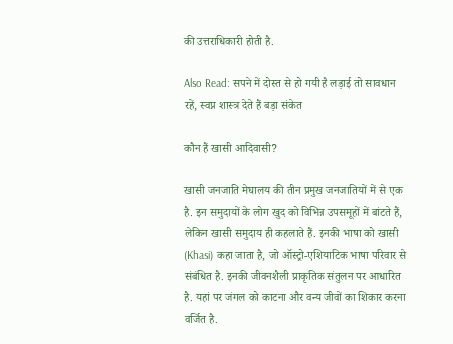की उत्तराधिकारी होती है.

Also Read: सपने में दोस्त से हो गयी है लड़ाई तो सावधान रहें, स्वप्न शास्त्र देते हैं बड़ा संकेत

कौन हैं खासी आदिवासी?

खासी जनजाति मेघालय की तीन प्रमुख जनजातियों में से एक है. इन समुदायों के लोग खुद को विभिन्न उपसमूहों में बांटते हैं, लेकिन खासी समुदाय ही कहलाते हैं. इनकी भाषा को खासी (Khasi) कहा जाता है, जो ऑस्ट्रो-एशियाटिक भाषा परिवार से संबंधित है. इनकी जीवनशैली प्राकृतिक संतुलन पर आधारित है. यहां पर जंगल को काटना और वन्य जीवों का शिकार करना वर्जित है.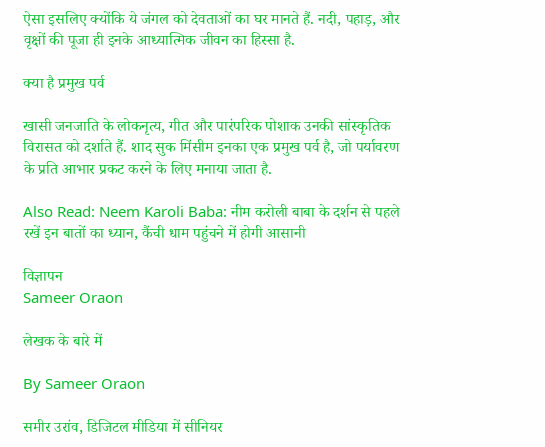ऐसा इसलिए क्योंकि ये जंगल को देवताओं का घर मानते हैं. नदी, पहाड़, और वृक्षों की पूजा ही इनके आध्यात्मिक जीवन का हिस्सा है.

क्या है प्रमुख पर्व

खासी जनजाति के लोकनृत्य, गीत और पारंपरिक पोशाक उनकी सांस्कृतिक विरासत को दर्शाते हैं. शाद सुक मिंसीम इनका एक प्रमुख पर्व है, जो पर्यावरण के प्रति आभार प्रकट करने के लिए मनाया जाता है.

Also Read: Neem Karoli Baba: नीम करोली बाबा के दर्शन से पहले रखें इन बातों का ध्यान, कैंची धाम पहुंचने में होगी आसानी

विज्ञापन
Sameer Oraon

लेखक के बारे में

By Sameer Oraon

समीर उरांव, डिजिटल मीडिया में सीनियर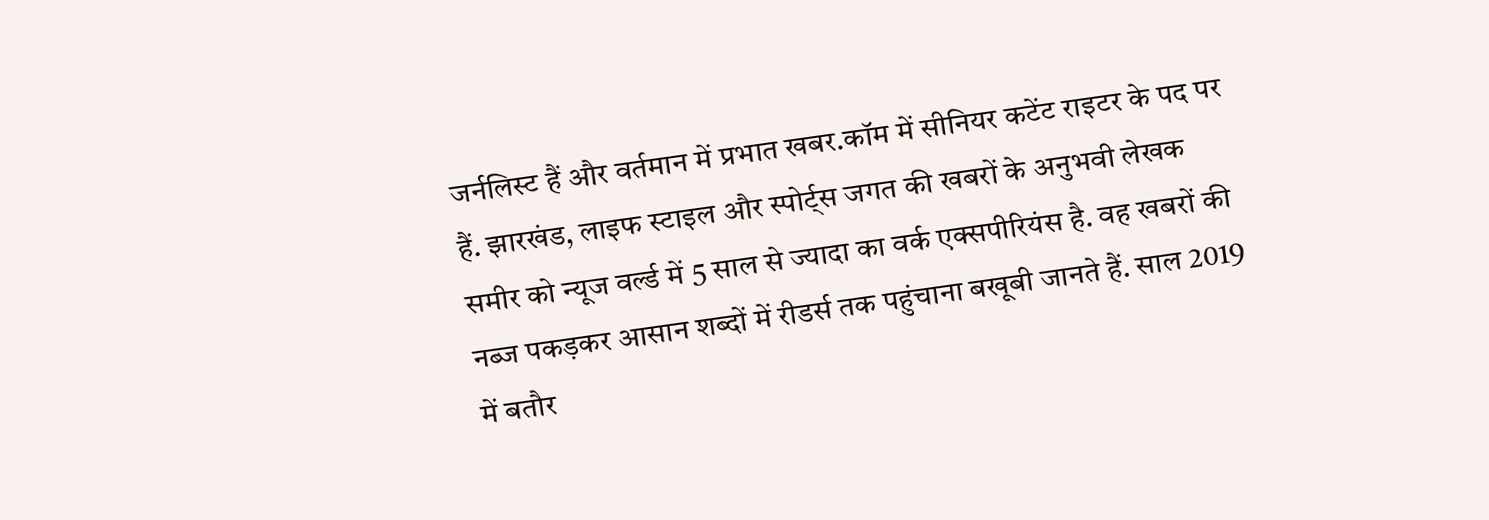जर्नलिस्ट हैं और वर्तमान में प्रभात खबर.कॉम में सीनियर कटेंट राइटर के पद पर हैं. झारखंड, लाइफ स्टाइल और स्पोर्ट्स जगत की खबरों के अनुभवी लेखक समीर को न्यूज वर्ल्ड में 5 साल से ज्यादा का वर्क एक्सपीरियंस है. वह खबरों की नब्ज पकड़कर आसान शब्दों में रीडर्स तक पहुंचाना बखूबी जानते हैं. साल 2019 में बतौर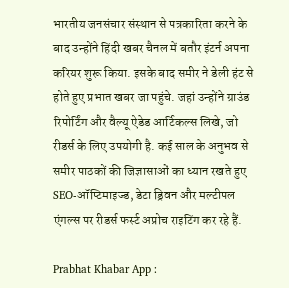भारतीय जनसंचार संस्थान से पत्रकारिता करने के बाद उन्होंने हिंदी खबर चैनल में बतौर इंटर्न अपना करियर शुरू किया. इसके बाद समीर ने डेली हंट से होते हुए प्रभात खबर जा पहुंचे. जहां उन्होंने ग्राउंड रिपोर्टिंग और वैल्यू ऐडेड आर्टिकल्स लिखे, जो रीडर्स के लिए उपयोगी है. कई साल के अनुभव से समीर पाठकों की जिज्ञासाओं का ध्यान रखते हुए SEO-ऑप्टिमाइज्ड, डेटा ड्रिवन और मल्टीपल एंगल्स पर रीडर्स फर्स्ट अप्रोच राइटिंग कर रहे हैं.

Prabhat Khabar App :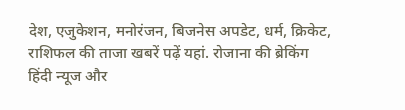देश, एजुकेशन, मनोरंजन, बिजनेस अपडेट, धर्म, क्रिकेट, राशिफल की ताजा खबरें पढ़ें यहां. रोजाना की ब्रेकिंग हिंदी न्यूज और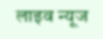लाइव न्यूज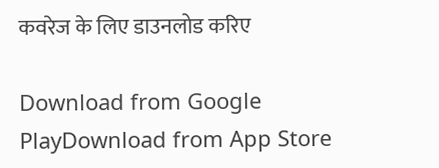कवरेज के लिए डाउनलोड करिए

Download from Google PlayDownload from App Store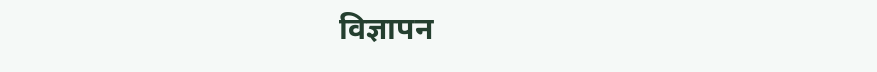विज्ञापन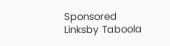Sponsored Linksby Taboola